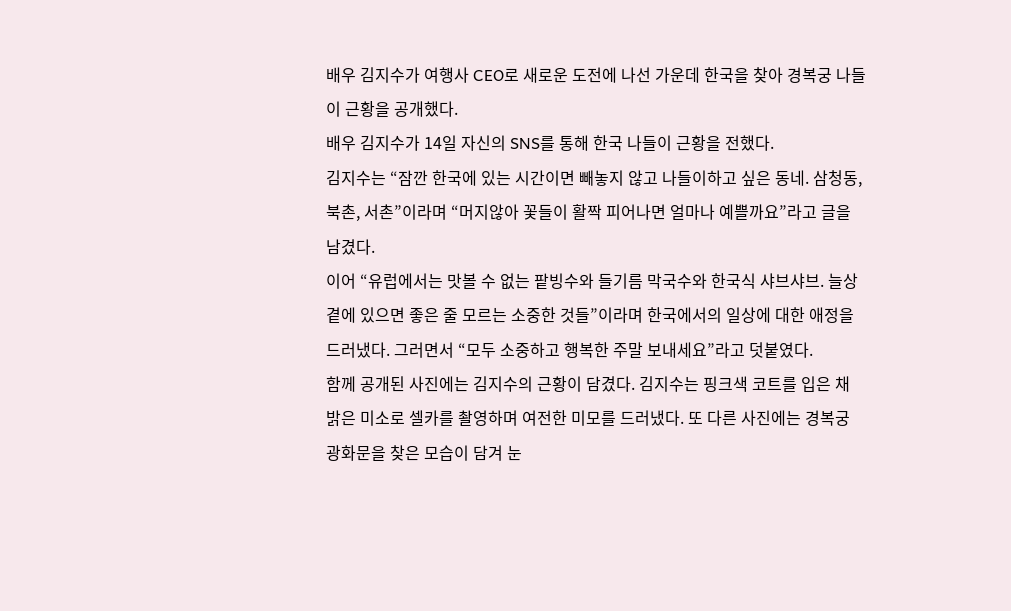배우 김지수가 여행사 CEO로 새로운 도전에 나선 가운데 한국을 찾아 경복궁 나들이 근황을 공개했다.
배우 김지수가 14일 자신의 SNS를 통해 한국 나들이 근황을 전했다.
김지수는 “잠깐 한국에 있는 시간이면 빼놓지 않고 나들이하고 싶은 동네. 삼청동, 북촌, 서촌”이라며 “머지않아 꽃들이 활짝 피어나면 얼마나 예쁠까요”라고 글을 남겼다.
이어 “유럽에서는 맛볼 수 없는 팥빙수와 들기름 막국수와 한국식 샤브샤브. 늘상 곁에 있으면 좋은 줄 모르는 소중한 것들”이라며 한국에서의 일상에 대한 애정을 드러냈다. 그러면서 “모두 소중하고 행복한 주말 보내세요”라고 덧붙였다.
함께 공개된 사진에는 김지수의 근황이 담겼다. 김지수는 핑크색 코트를 입은 채 밝은 미소로 셀카를 촬영하며 여전한 미모를 드러냈다. 또 다른 사진에는 경복궁 광화문을 찾은 모습이 담겨 눈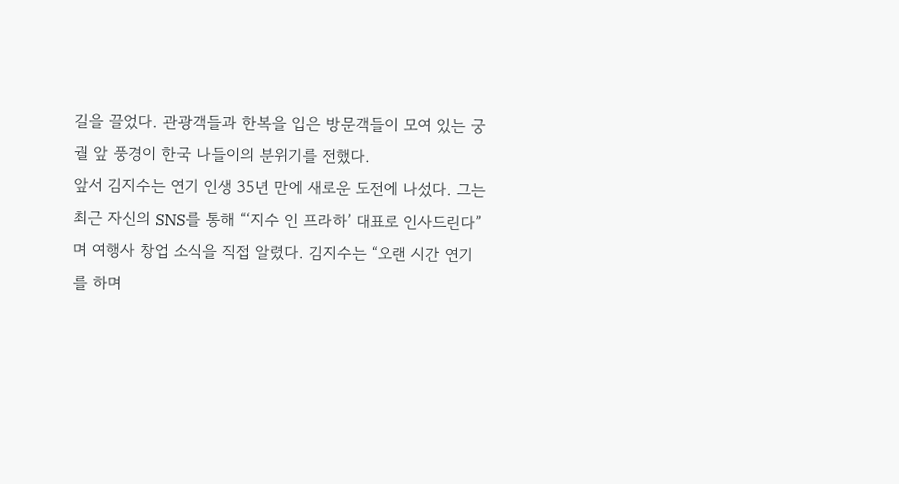길을 끌었다. 관광객들과 한복을 입은 방문객들이 모여 있는 궁궐 앞 풍경이 한국 나들이의 분위기를 전했다.
앞서 김지수는 연기 인생 35년 만에 새로운 도전에 나섰다. 그는 최근 자신의 SNS를 통해 “‘지수 인 프라하’ 대표로 인사드린다”며 여행사 창업 소식을 직접 알렸다. 김지수는 “오랜 시간 연기를 하며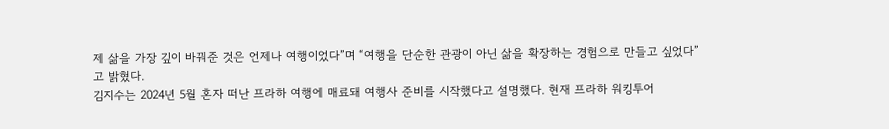제 삶을 가장 깊이 바꿔준 것은 언제나 여행이었다”며 “여행을 단순한 관광이 아닌 삶을 확장하는 경험으로 만들고 싶었다”고 밝혔다.
김지수는 2024년 5월 혼자 떠난 프라하 여행에 매료돼 여행사 준비를 시작했다고 설명했다. 현재 프라하 워킹투어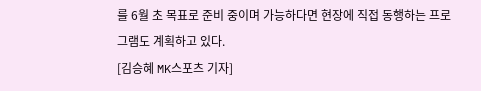를 6월 초 목표로 준비 중이며 가능하다면 현장에 직접 동행하는 프로그램도 계획하고 있다.
[김승혜 MK스포츠 기자]